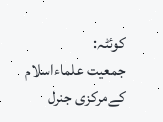کوئٹہ:
جمعیت علماءاسلام کےمرکزی جنرل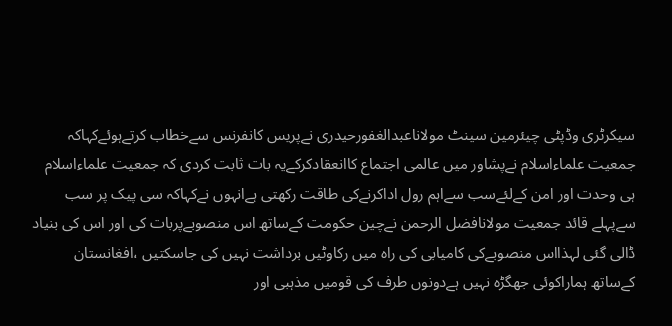سیکرٹری وڈپٹی چیئرمین سینٹ مولاناعبدالغفورحیدری نےپریس کانفرنس سےخطاب کرتےہوئےکہاکہ جمعیت علماءاسلام نےپشاور میں عالمی اجتماع کاانعقادکرکےیہ بات ثابت کردی کہ جمعیت علماءاسلام ہی وحدت اور امن کےلئےسب سےاہم رول اداکرنےکی طاقت رکھتی ہےانہوں نےکہاکہ سی پیک پر سب سےپہلے قائد جمعیت مولانافضل الرحمن نےچین حکومت کےساتھ اس منصوبےپربات کی اور اس کی بنیاد ڈالی گئی لہذااس منصوبےکی کامیابی کی راہ میں رکاوٹیں برداشت نہیں کی جاسکتیں ،افغانستان کےساتھ ہماراکوئی جھگڑہ نہیں ہےدونوں طرف کی قومیں مذہبی اور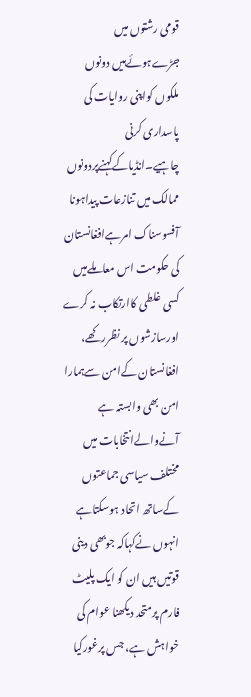قومی رشتوں میں جڑےہوئےہیں دونوں ملکوں کواپنی روایات کی پاسداری کرنی چاہیے۔انڈیاکےکہنےپردونوں ممالک میں تنازعات پیداہونا آفسوسناک امرہےافغانستان کی حکومت اس معاملےمیں کسی غلطی کاارتکاب نہ کرے اورسازشوں پر نظررکھے، افغانستان کےامن سےہمارا امن بھی وابستہ ہے آنےوالےانتخابات میں مختلف سیاسی جماعتوں کےساتھ اتحاد ہوسکتاہے انہوں نےکہاکہ جوبھی دینی قوتیں ہیں ان کو ایک پلیٹ فارم پرمتحد دیکھنا عوام کی خواہش ہے، جس پرغورکیا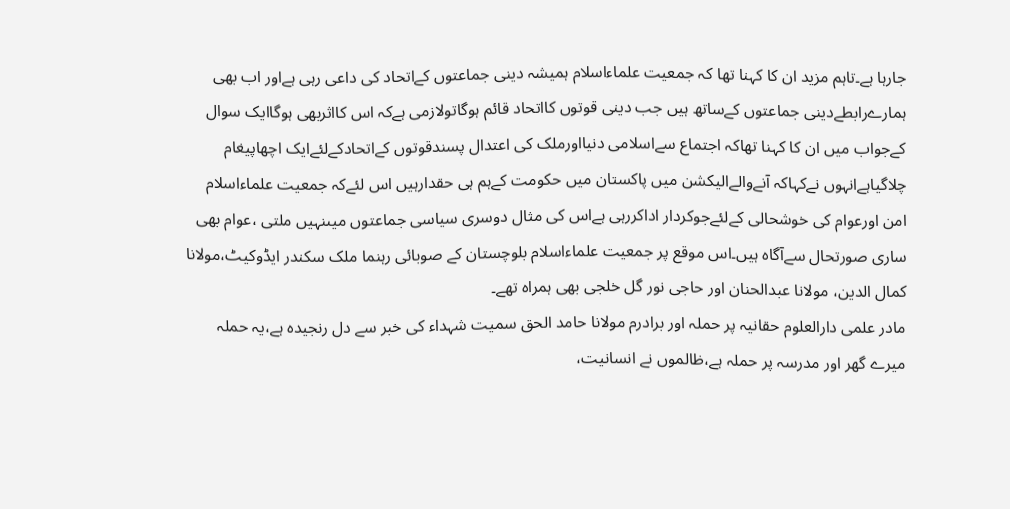جارہا ہے۔تاہم مزید ان کا کہنا تھا کہ جمعیت علماءاسلام ہمیشہ دینی جماعتوں کےاتحاد کی داعی رہی ہےاور اب بھی ہمارےرابطےدینی جماعتوں کےساتھ ہیں جب دینی قوتوں کااتحاد قائم ہوگاتولازمی ہےکہ اس کااثربھی ہوگاایک سوال کےجواب میں ان کا کہنا تھاکہ اجتماع سےاسلامی دنیااورملک کی اعتدال پسندقوتوں کےاتحادکےلئےایک اچھاپیغام چلاگیاہےانہوں نےکہاکہ آنےوالےالیکشن میں پاکستان میں حکومت کےہم ہی حقدارہیں اس لئےکہ جمعیت علماءاسلام امن اورعوام کی خوشحالی کےلئےجوکردار اداکررہی ہےاس کی مثال دوسری سیاسی جماعتوں میںنہیں ملتی ،عوام بھی ساری صورتحال سےآگاہ ہیں۔اس موقع پر جمعیت علماءاسلام بلوچستان کے صوبائی رہنما ملک سکندر ایڈوکیٹ،مولانا کمال الدین، مولانا عبدالحنان اور حاجی نور گل خلجی بھی ہمراہ تھے۔
مادر علمی دارالعلوم حقانیہ پر حملہ اور برادرم مولانا حامد الحق سمیت شہداء کی خبر سے دل رنجیدہ ہے،یہ حملہ میرے گھر اور مدرسہ پر حملہ ہے،ظالموں نے انسانیت،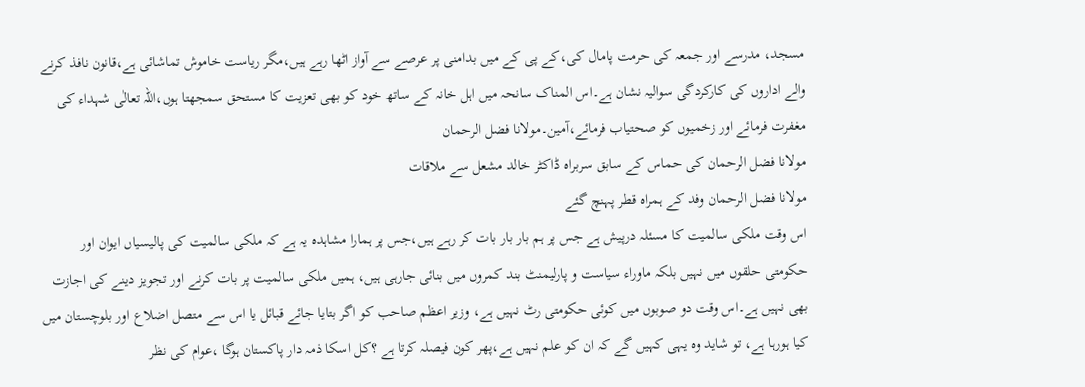مسجد، مدرسے اور جمعہ کی حرمت پامال کی،کے پی کے میں بدامنی پر عرصے سے آواز اٹھا رہے ہیں،مگر ریاست خاموش تماشائی ہے،قانون نافذ کرنے والے اداروں کی کارکردگی سوالیہ نشان ہے۔اس المناک سانحہ میں اہل خانہ کے ساتھ خود کو بھی تعزیت کا مستحق سمجھتا ہوں،اللہ تعالٰی شہداء کی مغفرت فرمائے اور زخمیوں کو صحتیاب فرمائے،آمین۔مولانا فضل الرحمان
مولانا فضل الرحمان کی حماس کے سابق سربراہ ڈاکٹر خالد مشعل سے ملاقات
مولانا فضل الرحمان وفد کے ہمراہ قطر پہنچ گئے
اس وقت ملکی سالمیت کا مسئلہ درپیش ہے جس پر ہم بار بار بات کر رہے ہیں،جس پر ہمارا مشاہدہ یہ ہے کہ ملکی سالمیت کی پالیسیاں ایوان اور حکومتی حلقوں میں نہیں بلکہ ماوراء سیاست و پارلیمنٹ بند کمروں میں بنائی جارہی ہیں، ہمیں ملکی سالمیت پر بات کرنے اور تجویز دینے کی اجازت بھی نہیں ہے۔اس وقت دو صوبوں میں کوئی حکومتی رٹ نہیں ہے، وزیر اعظم صاحب کو اگر بتایا جائے قبائل یا اس سے متصل اضلاع اور بلوچستان میں کیا ہورہا ہے، تو شاید وہ یہی کہیں گے کہ ان کو علم نہیں ہے،پھر کون فیصلہ کرتا ہے ؟کل اسکا ذمہ دار پاکستان ہوگا ،عوام کی نظر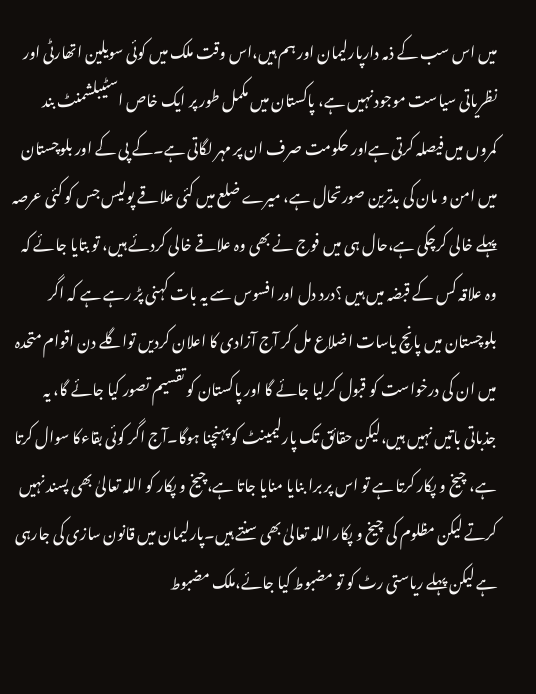میں اس سب کے ذمہ دارپارلیمان اور ہم ہیں،اس وقت ملک میں کوئی سویلین اتھارٹی اور نظریاتی سیاست موجود نہیں ہے، پاکستان میں مکمل طور پر ایک خاص اسٹیبلشمنٹ بند کمروں میں فیصلہ کرتی ہےاور حکومت صرف ان پر مہر لگاتی ہے۔کے پی کے اور بلوچستان میں امن و مان کی بدترین صورتحال ہے، میرے ضلع میں کئی علاقے پولیس جس کو کئی عرصہ پہلے خالی کرچکی ہے،حال ہی میں فوج نے بھی وہ علاقے خالی کردئے ہیں، تو بتایا جائے کہ وہ علاقہ کس کے قبضہ میں ہیں ؟درد دل اور افسوس سے یہ بات کہنی پڑ رہے ہے کہ اگر بلوچستان میں پانچ یاسات اضلاع مل کر آج آزادی کا اعلان کردیں تواگلے دن اقوام متحدہ میں ان کی درخواست کو قبول کرلیا جائے گا اور پاکستان کو تقسیم تصور کیا جائے گا، یہ جذباتی باتیں نہیں ہیں،لیکن حقائق تک پارلیمینٹ کو پہنچنا ہوگا۔آج اگر کوئی بقاءکا سوال کرتا ہے، چیخ و پکار کرتا ہے تو اس پر برا بنایا منایا جاتا ہے،چیخ و پکار کو اللہ تعالیٰ بھی پسند نہیں کرتے لیکن مظلوم کی چیخ و پکار اللہ تعالیٰ بھی سنتے ہیں۔پارلیمان میں قانون سازی کی جارہی ہے لیکن پہلے ریاستی رٹ کو تو مضبوط کیا جائے،ملک مضبوط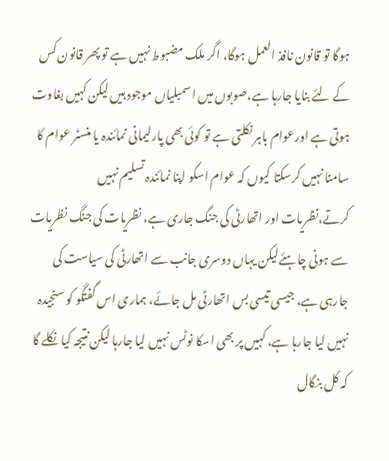ہوگا تو قانون نافذ العمل ہوگا، اگر ملک مضبوط نہیں ہے تو پھر قانون کس کے لئے بنایا جارہا ہے،صوبوں میں اسمبلیاں موجود ہیں لیکن کہیں بغاوت ہوتی ہے اورعوام باہر نکلتی ہے تو کوئی بھی پارلیمانی نمائندہ یا منسٹر عوام کا سامنا نہیں کرسکتا کیوں کہ عوام اسکو اپنا نمائندہ تسلیم نہیں کرتے،نظریات اور اتھارٹی کی جنگ جاری ہے، نظریات کی جنگ نظریات سے ہونی چاہئےلیکن یہاں دوسری جانب سے اتھارٹی کی سیاست کی جارہی ہے، جیسی تیسی بس اتھارٹی مل جائے، ہماری اس گفتگو کو سنجیدہ نہیں لیا جارہا ہے، کہیں پر بھی اسکا نوٹس نہیں لیا جارہا لیکن نتیجہ کیا نکلے گا کہ کل بنگال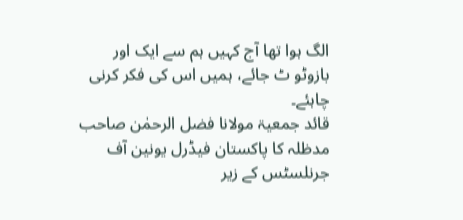الگ ہوا تھا آج کہیں ہم سے ایک اور بازوٹو ٹ جائے، ہمیں اس کی فکر کرنی چاہئے۔
قائد جمعیۃ مولانا فضل الرحمٰن صاحب مدظلہ کا پاکستان فیڈرل یونین آف جرنلسٹس کے زیر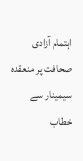اہتمام آزادی صحافت پر منعقدہ سیمینار سے خطاب